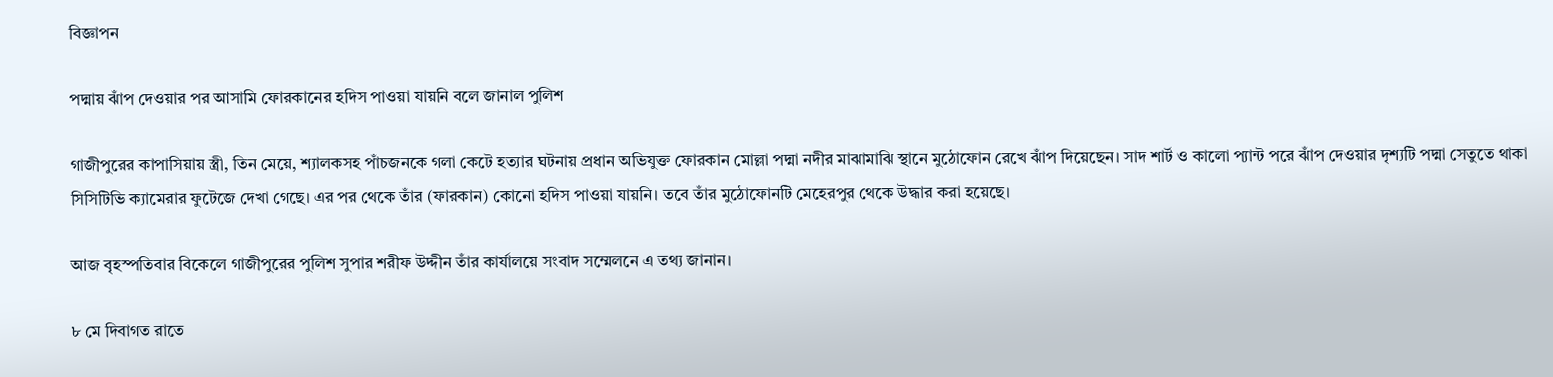বিজ্ঞাপন

পদ্মায় ঝাঁপ দেওয়ার পর আসামি ফোরকানের হদিস পাওয়া যায়নি বলে জানাল পুলিশ

গাজীপুরের কাপাসিয়ায় স্ত্রী, তিন মেয়ে, শ্যালকসহ পাঁচজনকে গলা কেটে হত্যার ঘটনায় প্রধান অভিযুক্ত ফোরকান মোল্লা পদ্মা নদীর মাঝামাঝি স্থানে মুঠোফোন রেখে ঝাঁপ দিয়েছেন। সাদ শার্ট ও কালো প্যান্ট পরে ঝাঁপ দেওয়ার দৃশ্যটি পদ্মা সেতুতে থাকা সিসিটিভি ক্যামেরার ফুটেজে দেখা গেছে। এর পর থেকে তাঁর (ফারকান) কোনো হদিস পাওয়া যায়নি। তবে তাঁর মুঠোফোনটি মেহেরপুর থেকে উদ্ধার করা হয়েছে।

আজ বৃহস্পতিবার বিকেলে গাজীপুরের পুলিশ সুপার শরীফ উদ্দীন তাঁর কার্যালয়ে সংবাদ সম্মেলনে এ তথ্য জানান।

৮ মে দিবাগত রাতে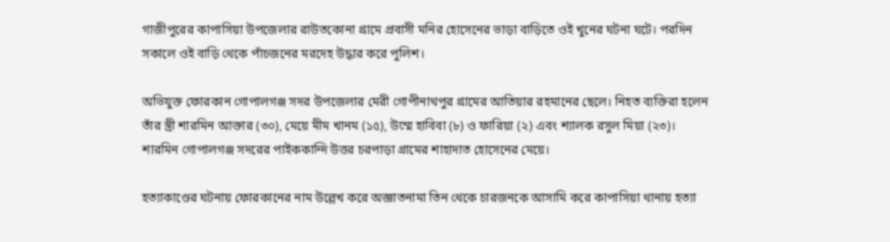গাজীপুরের কাপাসিয়া উপজেলার রাউতকোনা গ্রামে প্রবাসী মনির হোসেনের ভাড়া বাড়িতে ওই খুনের ঘটনা ঘটে। পরদিন সকালে ওই বাড়ি থেকে পাঁচজনের মরদেহ উদ্ধার করে পুলিশ।

অভিযুক্ত ফোরকান গোপালগঞ্জ সদর উপজেলার মেরী গোপীনাথপুর গ্রামের আতিয়ার রহমানের ছেলে। নিহত ব্যক্তিরা হলেন তাঁর স্ত্রী শারমিন আক্তার (৩০), মেয়ে মীম খানম (১৫), উম্মে হাবিবা (৮) ও ফারিয়া (২) এবং শ্যালক রসুল মিয়া (২৩)। শারমিন গোপালগঞ্জ সদরের পাইককান্দি উত্তর চরপাড়া গ্রামের শাহাদাত হোসেনের মেয়ে।

হত্যাকাণ্ডের ঘটনায় ফোরকানের নাম উল্লেখ করে অজ্ঞাতনামা তিন থেকে চারজনকে আসামি করে কাপাসিয়া থানায় হত্যা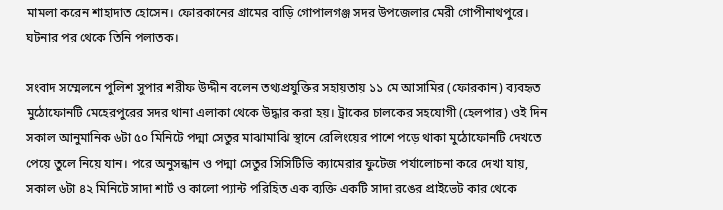মামলা করেন শাহাদাত হোসেন। ফোরকানের গ্রামের বাড়ি গোপালগঞ্জ সদর উপজেলার মেরী গোপীনাথপুরে। ঘটনার পর থেকে তিনি পলাতক।

সংবাদ সম্মেলনে পুলিশ সুপার শরীফ উদ্দীন বলেন তথ্যপ্রযুক্তির সহায়তায় ১১ মে আসামির (ফোরকান) ব্যবহৃত মুঠোফোনটি মেহেরপুরের সদর থানা এলাকা থেকে উদ্ধার করা হয়। ট্রাকের চালকের সহযোগী (হেলপার) ওই দিন সকাল আনুমানিক ৬টা ৫০ মিনিটে পদ্মা সেতুর মাঝামাঝি স্থানে রেলিংয়ের পাশে পড়ে থাকা মুঠোফোনটি দেখতে পেয়ে তুলে নিয়ে যান। পরে অনুসন্ধান ও পদ্মা সেতুর সিসিটিভি ক্যামেরার ফুটেজ পর্যালোচনা করে দেখা যায়, সকাল ৬টা ৪২ মিনিটে সাদা শার্ট ও কালো প্যান্ট পরিহিত এক ব্যক্তি একটি সাদা রঙের প্রাইভেট কার থেকে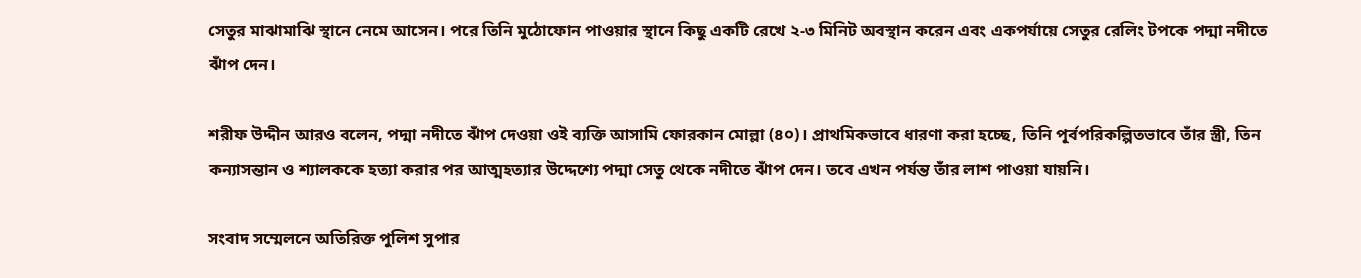সেতুর মাঝামাঝি স্থানে নেমে আসেন। পরে তিনি মুঠোফোন পাওয়ার স্থানে কিছু একটি রেখে ২-৩ মিনিট অবস্থান করেন এবং একপর্যায়ে সেতুর রেলিং টপকে পদ্মা নদীতে ঝাঁপ দেন।

শরীফ উদ্দীন আরও বলেন, পদ্মা নদীতে ঝাঁপ দেওয়া ওই ব্যক্তি আসামি ফোরকান মোল্লা (৪০)। প্রাথমিকভাবে ধারণা করা হচ্ছে, তিনি পূর্বপরিকল্পিতভাবে তাঁর স্ত্রী, তিন কন্যাসন্তান ও শ্যালককে হত্যা করার পর আত্মহত্যার উদ্দেশ্যে পদ্মা সেতু থেকে নদীতে ঝাঁপ দেন। তবে এখন পর্যন্ত তাঁর লাশ পাওয়া যায়নি।

সংবাদ সম্মেলনে অতিরিক্ত পুলিশ সুপার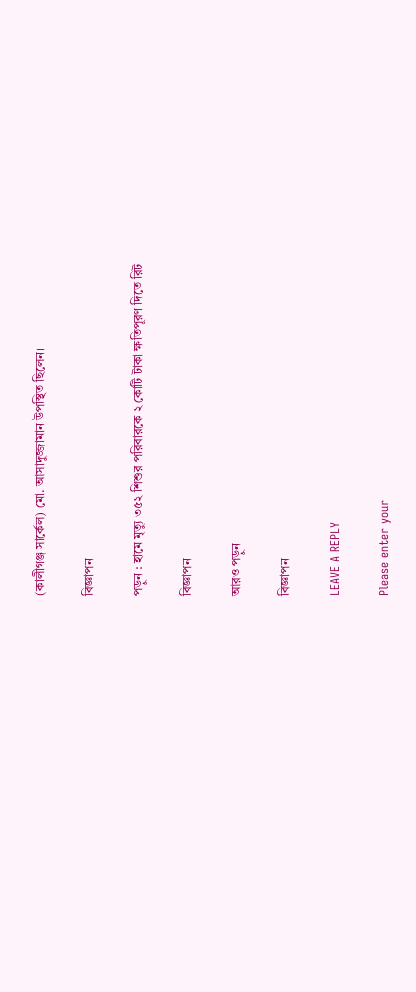(কালীগঞ্জ সার্কেল) মো. আসাদুজ্জামান উপস্থিত ছিলেন।

বিজ্ঞাপন

পড়ুন : হামে মৃত্যু ৩৫২ শিশুর পরিবারকে ২ কোটি টাকা ক্ষতিপূরণ দিতে রিট

বিজ্ঞাপন

আরও পড়ুন

বিজ্ঞাপন

LEAVE A REPLY

Please enter your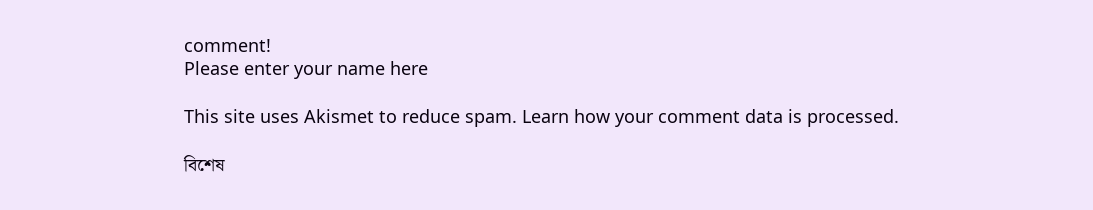comment!
Please enter your name here

This site uses Akismet to reduce spam. Learn how your comment data is processed.

বিশেষ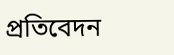প্রতিবেদন